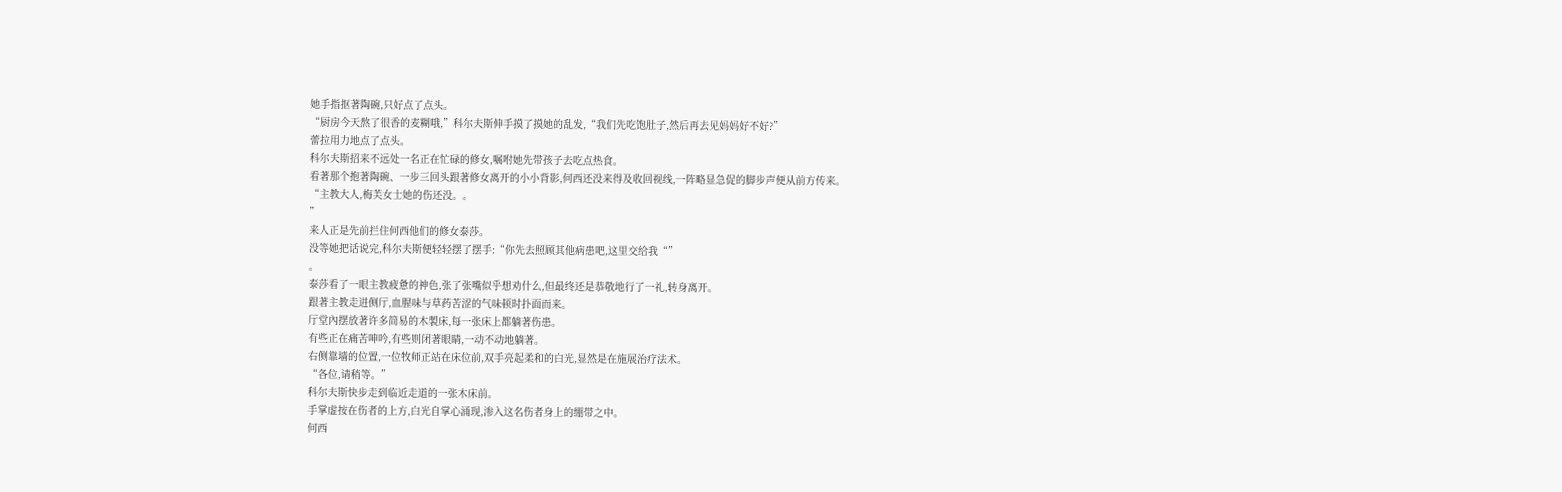她手指抠著陶碗,只好点了点头。
“厨房今天熬了很香的麦糊哦,”科尔夫斯伸手摸了摸她的乱发,“我们先吃饱肚子,然后再去见妈妈好不好?”
蕾拉用力地点了点头。
科尔夫斯招来不远处一名正在忙碌的修女,嘱咐她先带孩子去吃点热食。
看著那个抱著陶碗、一步三回头跟著修女离开的小小背影,何西还没来得及收回视线,一阵略显急促的脚步声便从前方传来。
“主教大人,梅芙女士她的伤还没。。
”
来人正是先前拦住何西他们的修女泰莎。
没等她把话说完,科尔夫斯便轻轻摆了摆手:“你先去照顾其他病患吧,这里交给我“”
。
泰莎看了一眼主教疲惫的神色,张了张嘴似乎想劝什么,但最终还是恭敬地行了一礼,转身离开。
跟著主教走进侧厅,血腥味与草药苦涩的气味顿时扑面而来。
厅堂內摆放著许多简易的木製床,每一张床上都躺著伤患。
有些正在痛苦呻吟,有些则闭著眼睛,一动不动地躺著。
右侧靠墙的位置,一位牧师正站在床位前,双手亮起柔和的白光,显然是在施展治疗法术。
“各位,请稍等。”
科尔夫斯快步走到临近走道的一张木床前。
手掌虚按在伤者的上方,白光自掌心涌现,渗入这名伤者身上的绷带之中。
何西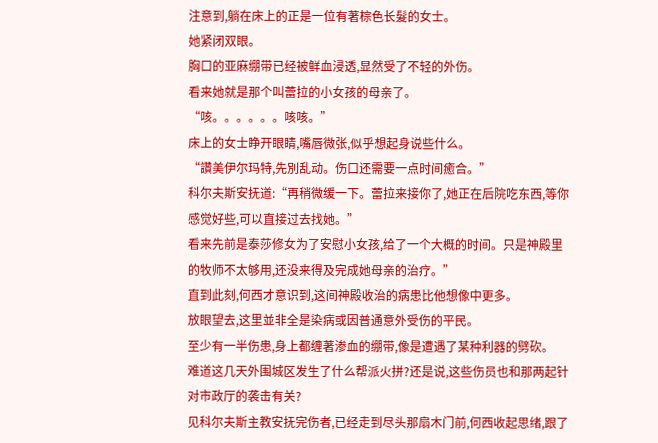注意到,躺在床上的正是一位有著棕色长髮的女士。
她紧闭双眼。
胸口的亚麻绷带已经被鲜血浸透,显然受了不轻的外伤。
看来她就是那个叫蕾拉的小女孩的母亲了。
“咳。。。。。。咳咳。”
床上的女士睁开眼睛,嘴唇微张,似乎想起身说些什么。
“讚美伊尔玛特,先別乱动。伤口还需要一点时间癒合。”
科尔夫斯安抚道:“再稍微缓一下。蕾拉来接你了,她正在后院吃东西,等你感觉好些,可以直接过去找她。”
看来先前是泰莎修女为了安慰小女孩,给了一个大概的时间。只是神殿里的牧师不太够用,还没来得及完成她母亲的治疗。”
直到此刻,何西才意识到,这间神殿收治的病患比他想像中更多。
放眼望去,这里並非全是染病或因普通意外受伤的平民。
至少有一半伤患,身上都缠著渗血的绷带,像是遭遇了某种利器的劈砍。
难道这几天外围城区发生了什么帮派火拼?还是说,这些伤员也和那两起针对市政厅的袭击有关?
见科尔夫斯主教安抚完伤者,已经走到尽头那扇木门前,何西收起思绪,跟了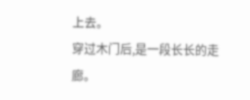上去。
穿过木门后,是一段长长的走廊。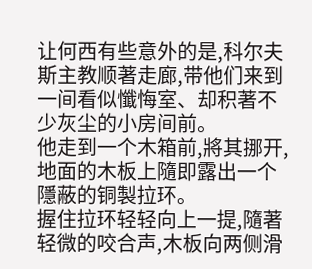让何西有些意外的是,科尔夫斯主教顺著走廊,带他们来到一间看似懺悔室、却积著不少灰尘的小房间前。
他走到一个木箱前,將其挪开,地面的木板上隨即露出一个隱蔽的铜製拉环。
握住拉环轻轻向上一提,隨著轻微的咬合声,木板向两侧滑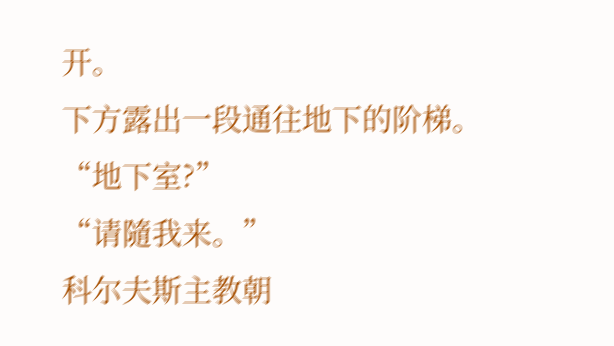开。
下方露出一段通往地下的阶梯。
“地下室?”
“请隨我来。”
科尔夫斯主教朝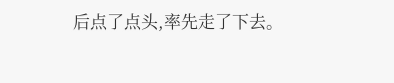后点了点头,率先走了下去。